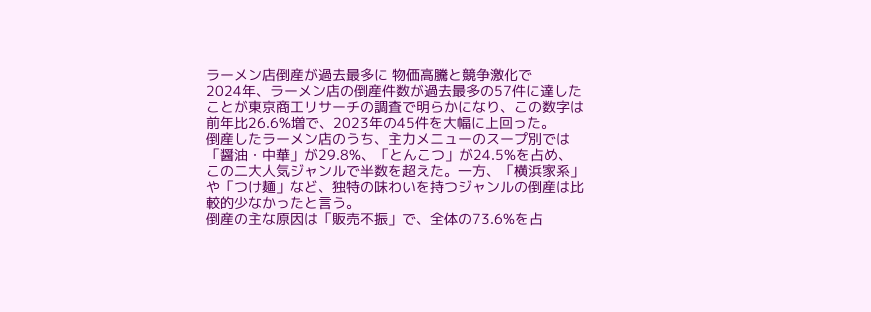ラーメン店倒産が過去最多に 物価高騰と競争激化で
2024年、ラーメン店の倒産件数が過去最多の57件に達したことが東京商工リサーチの調査で明らかになり、この数字は前年比26.6%増で、2023年の45件を大幅に上回った。
倒産したラーメン店のうち、主力メニューのスープ別では「醤油・中華」が29.8%、「とんこつ」が24.5%を占め、この二大人気ジャンルで半数を超えた。一方、「横浜家系」や「つけ麺」など、独特の味わいを持つジャンルの倒産は比較的少なかったと言う。
倒産の主な原因は「販売不振」で、全体の73.6%を占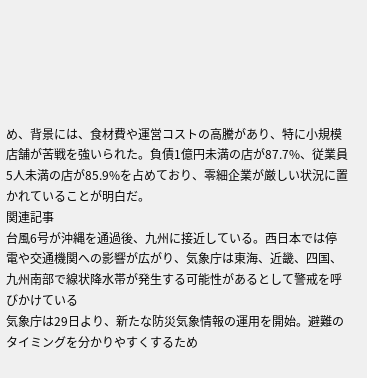め、背景には、食材費や運営コストの高騰があり、特に小規模店舗が苦戦を強いられた。負債1億円未満の店が87.7%、従業員5人未満の店が85.9%を占めており、零細企業が厳しい状況に置かれていることが明白だ。
関連記事
台風6号が沖縄を通過後、九州に接近している。西日本では停電や交通機関への影響が広がり、気象庁は東海、近畿、四国、九州南部で線状降水帯が発生する可能性があるとして警戒を呼びかけている
気象庁は29日より、新たな防災気象情報の運用を開始。避難のタイミングを分かりやすくするため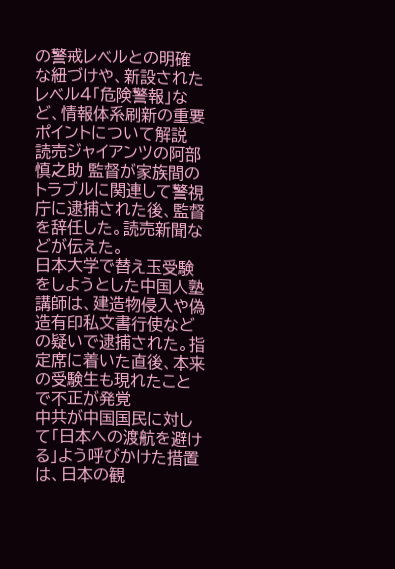の警戒レベルとの明確な紐づけや、新設されたレベル4「危険警報」など、情報体系刷新の重要ポイントについて解説
読売ジャイアンツの阿部慎之助 監督が家族間のトラブルに関連して警視庁に逮捕された後、監督を辞任した。読売新聞などが伝えた。
日本大学で替え玉受験をしようとした中国人塾講師は、建造物侵入や偽造有印私文書行使などの疑いで逮捕された。指定席に着いた直後、本来の受験生も現れたことで不正が発覚
中共が中国国民に対して「日本への渡航を避ける」よう呼びかけた措置は、日本の観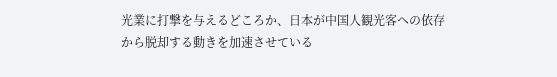光業に打撃を与えるどころか、日本が中国人観光客への依存から脱却する動きを加速させている